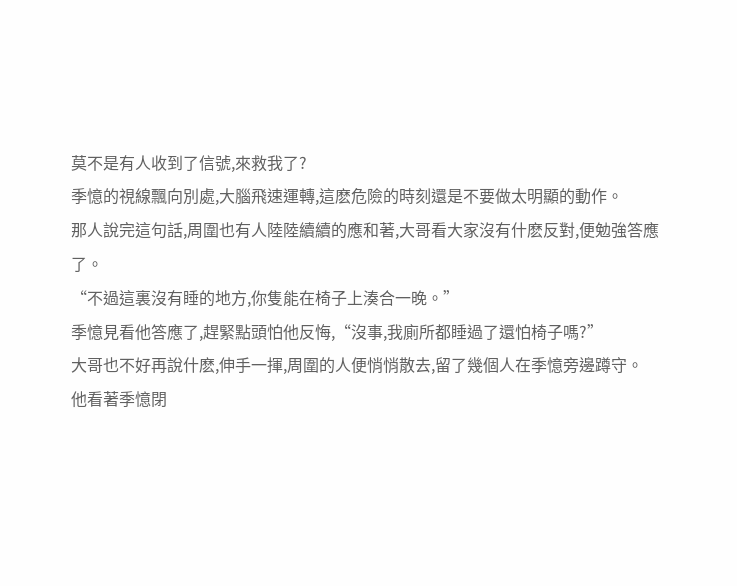莫不是有人收到了信號,來救我了?
季憶的視線飄向別處,大腦飛速運轉,這麽危險的時刻還是不要做太明顯的動作。
那人說完這句話,周圍也有人陸陸續續的應和著,大哥看大家沒有什麽反對,便勉強答應了。
“不過這裏沒有睡的地方,你隻能在椅子上湊合一晚。”
季憶見看他答應了,趕緊點頭怕他反悔,“沒事,我廁所都睡過了還怕椅子嗎?”
大哥也不好再說什麽,伸手一揮,周圍的人便悄悄散去,留了幾個人在季憶旁邊蹲守。
他看著季憶閉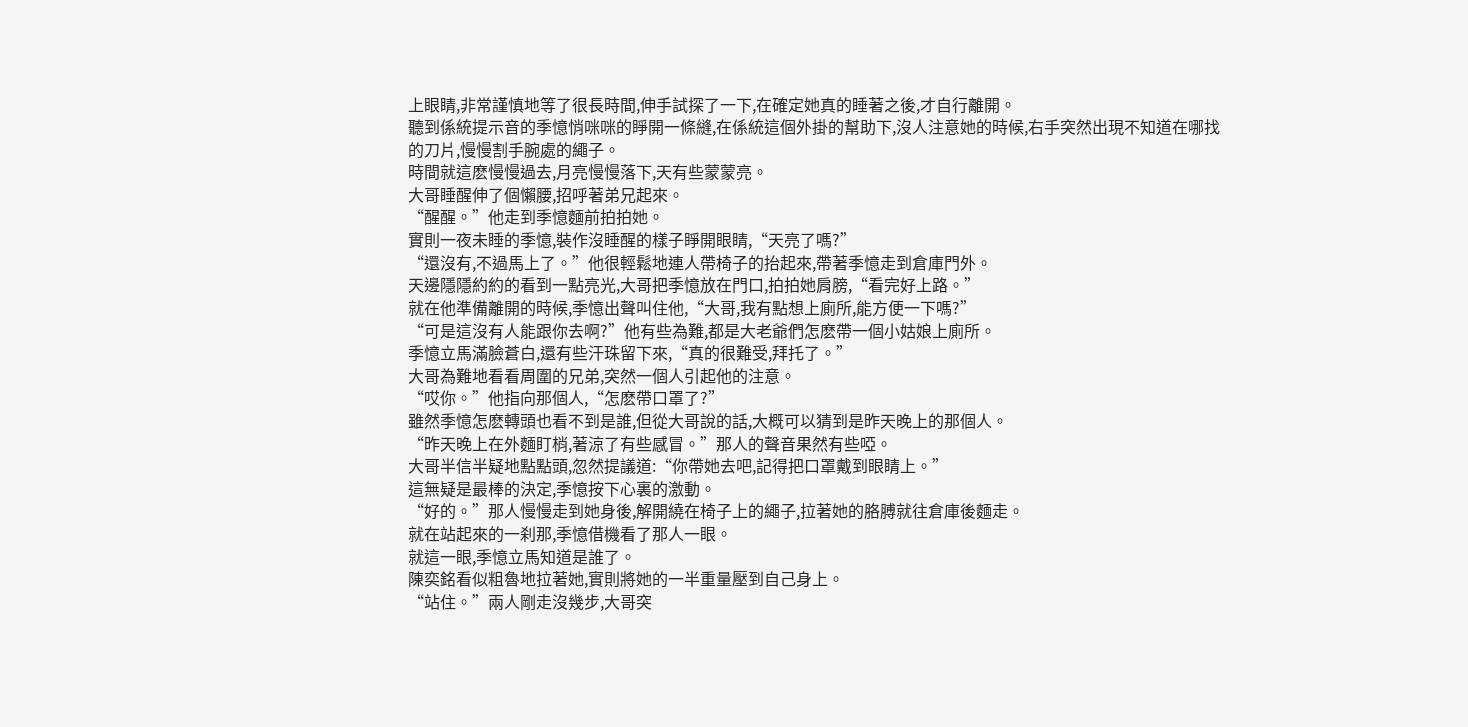上眼睛,非常謹慎地等了很長時間,伸手試探了一下,在確定她真的睡著之後,才自行離開。
聽到係統提示音的季憶悄咪咪的睜開一條縫,在係統這個外掛的幫助下,沒人注意她的時候,右手突然出現不知道在哪找的刀片,慢慢割手腕處的繩子。
時間就這麽慢慢過去,月亮慢慢落下,天有些蒙蒙亮。
大哥睡醒伸了個懶腰,招呼著弟兄起來。
“醒醒。”他走到季憶麵前拍拍她。
實則一夜未睡的季憶,裝作沒睡醒的樣子睜開眼睛,“天亮了嗎?”
“還沒有,不過馬上了。”他很輕鬆地連人帶椅子的抬起來,帶著季憶走到倉庫門外。
天邊隱隱約約的看到一點亮光,大哥把季憶放在門口,拍拍她肩膀,“看完好上路。”
就在他準備離開的時候,季憶出聲叫住他,“大哥,我有點想上廁所,能方便一下嗎?”
“可是這沒有人能跟你去啊?”他有些為難,都是大老爺們怎麽帶一個小姑娘上廁所。
季憶立馬滿臉蒼白,還有些汗珠留下來,“真的很難受,拜托了。”
大哥為難地看看周圍的兄弟,突然一個人引起他的注意。
“哎你。”他指向那個人,“怎麽帶口罩了?”
雖然季憶怎麽轉頭也看不到是誰,但從大哥說的話,大概可以猜到是昨天晚上的那個人。
“昨天晚上在外麵盯梢,著涼了有些感冒。”那人的聲音果然有些啞。
大哥半信半疑地點點頭,忽然提議道:“你帶她去吧,記得把口罩戴到眼睛上。”
這無疑是最棒的決定,季憶按下心裏的激動。
“好的。”那人慢慢走到她身後,解開繞在椅子上的繩子,拉著她的胳膊就往倉庫後麵走。
就在站起來的一刹那,季憶借機看了那人一眼。
就這一眼,季憶立馬知道是誰了。
陳奕銘看似粗魯地拉著她,實則將她的一半重量壓到自己身上。
“站住。”兩人剛走沒幾步,大哥突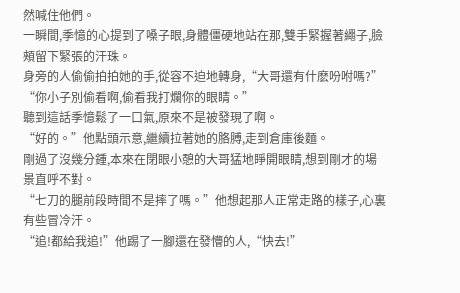然喊住他們。
一瞬間,季憶的心提到了嗓子眼,身體僵硬地站在那,雙手緊握著繩子,臉頰留下緊張的汗珠。
身旁的人偷偷拍拍她的手,從容不迫地轉身,“大哥還有什麽吩咐嗎?”
“你小子別偷看啊,偷看我打爛你的眼睛。”
聽到這話季憶鬆了一口氣,原來不是被發現了啊。
“好的。”他點頭示意,繼續拉著她的胳膊,走到倉庫後麵。
剛過了沒幾分鍾,本來在閉眼小憩的大哥猛地睜開眼睛,想到剛才的場景直呼不對。
“七刀的腿前段時間不是摔了嗎。”他想起那人正常走路的樣子,心裏有些冒冷汗。
“追!都給我追!”他踢了一腳還在發懵的人,“快去!”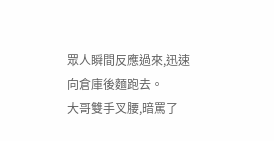眾人瞬間反應過來,迅速向倉庫後麵跑去。
大哥雙手叉腰,暗罵了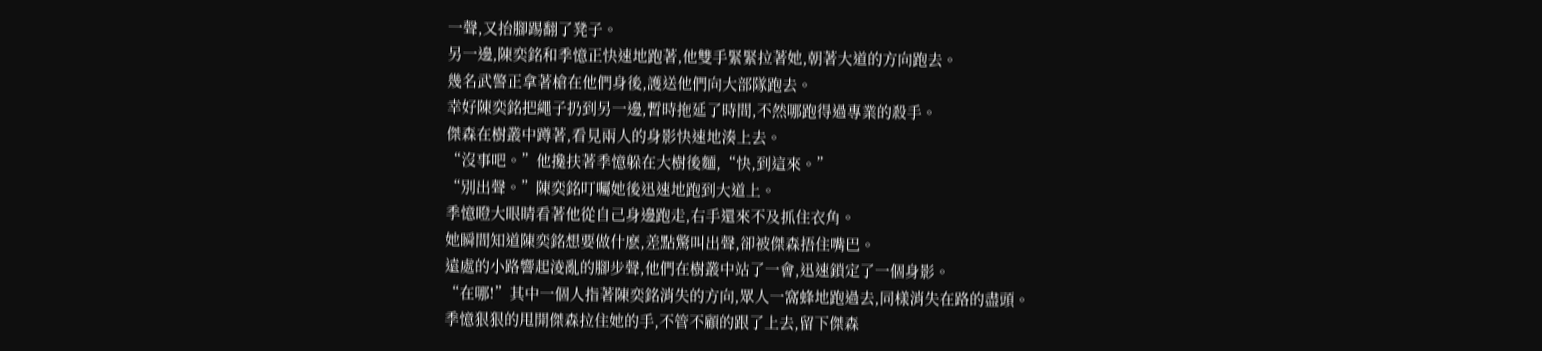一聲,又抬腳踢翻了凳子。
另一邊,陳奕銘和季憶正快速地跑著,他雙手緊緊拉著她,朝著大道的方向跑去。
幾名武警正拿著槍在他們身後,護送他們向大部隊跑去。
幸好陳奕銘把繩子扔到另一邊,暫時拖延了時間,不然哪跑得過專業的殺手。
傑森在樹叢中蹲著,看見兩人的身影快速地湊上去。
“沒事吧。”他攙扶著季憶躲在大樹後麵,“快,到這來。”
“別出聲。”陳奕銘叮囑她後迅速地跑到大道上。
季憶瞪大眼睛看著他從自己身邊跑走,右手還來不及抓住衣角。
她瞬間知道陳奕銘想要做什麽,差點驚叫出聲,卻被傑森捂住嘴巴。
遠處的小路響起淩亂的腳步聲,他們在樹叢中站了一會,迅速鎖定了一個身影。
“在哪!”其中一個人指著陳奕銘消失的方向,眾人一窩蜂地跑過去,同樣消失在路的盡頭。
季憶狠狠的甩開傑森拉住她的手,不管不顧的跟了上去,留下傑森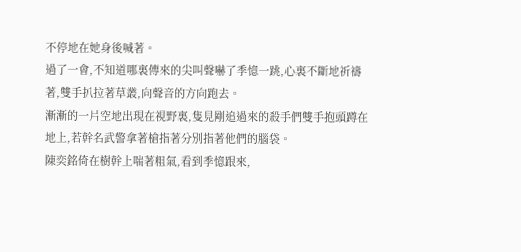不停地在她身後喊著。
過了一會,不知道哪裏傳來的尖叫聲嚇了季憶一跳,心裏不斷地祈禱著,雙手扒拉著草叢,向聲音的方向跑去。
漸漸的一片空地出現在視野裏,隻見剛追過來的殺手們雙手抱頭蹲在地上,若幹名武警拿著槍指著分別指著他們的腦袋。
陳奕銘倚在樹幹上喘著粗氣,看到季憶跟來,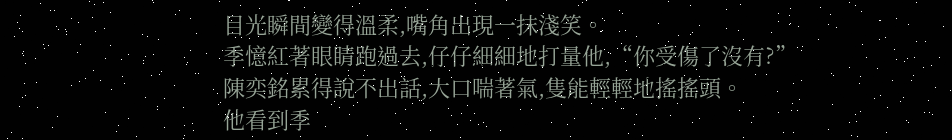目光瞬間變得溫柔,嘴角出現一抹淺笑。
季憶紅著眼睛跑過去,仔仔細細地打量他,“你受傷了沒有?”
陳奕銘累得說不出話,大口喘著氣,隻能輕輕地搖搖頭。
他看到季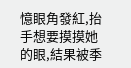憶眼角發紅,抬手想要摸摸她的眼,結果被季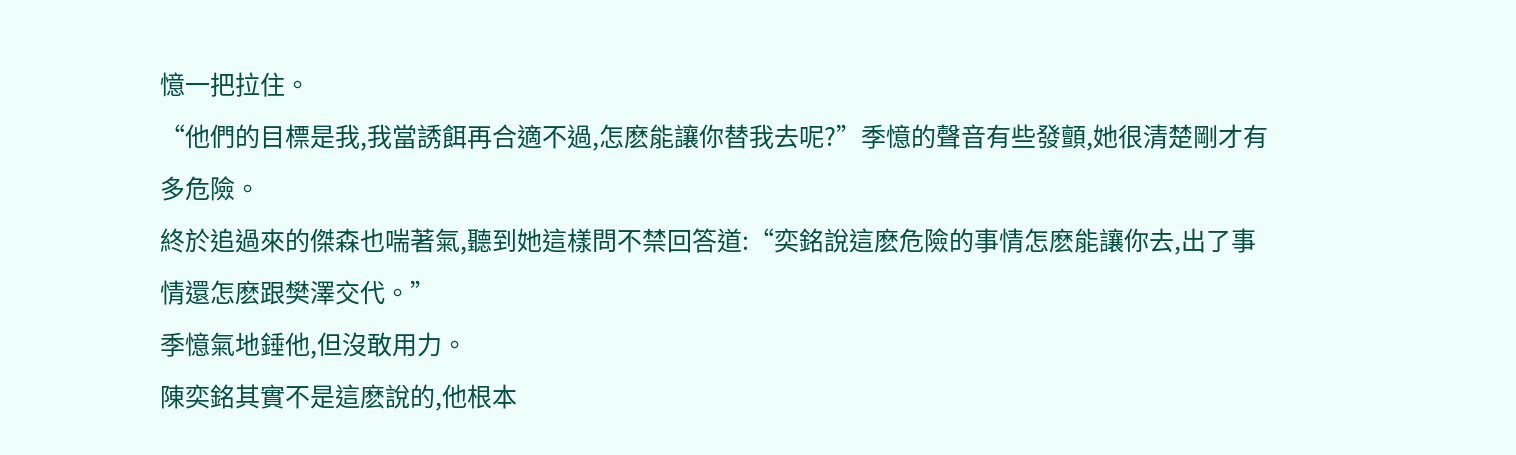憶一把拉住。
“他們的目標是我,我當誘餌再合適不過,怎麽能讓你替我去呢?”季憶的聲音有些發顫,她很清楚剛才有多危險。
終於追過來的傑森也喘著氣,聽到她這樣問不禁回答道:“奕銘說這麽危險的事情怎麽能讓你去,出了事情還怎麽跟樊澤交代。”
季憶氣地錘他,但沒敢用力。
陳奕銘其實不是這麽說的,他根本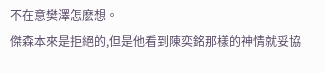不在意樊澤怎麽想。
傑森本來是拒絕的,但是他看到陳奕銘那樣的神情就妥協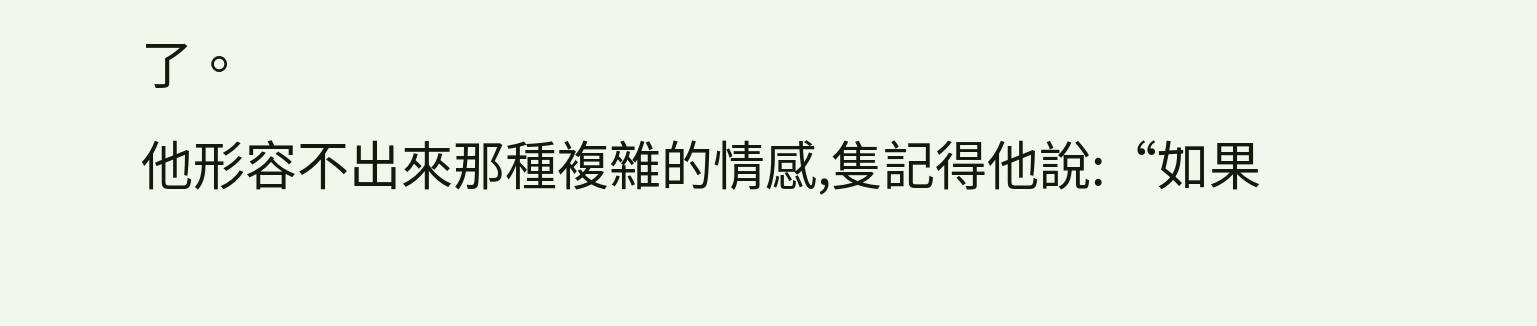了。
他形容不出來那種複雜的情感,隻記得他說:“如果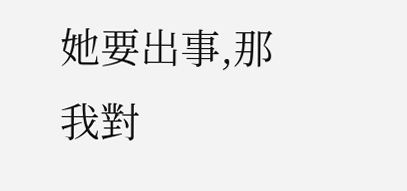她要出事,那我對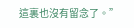這裏也沒有留念了。”